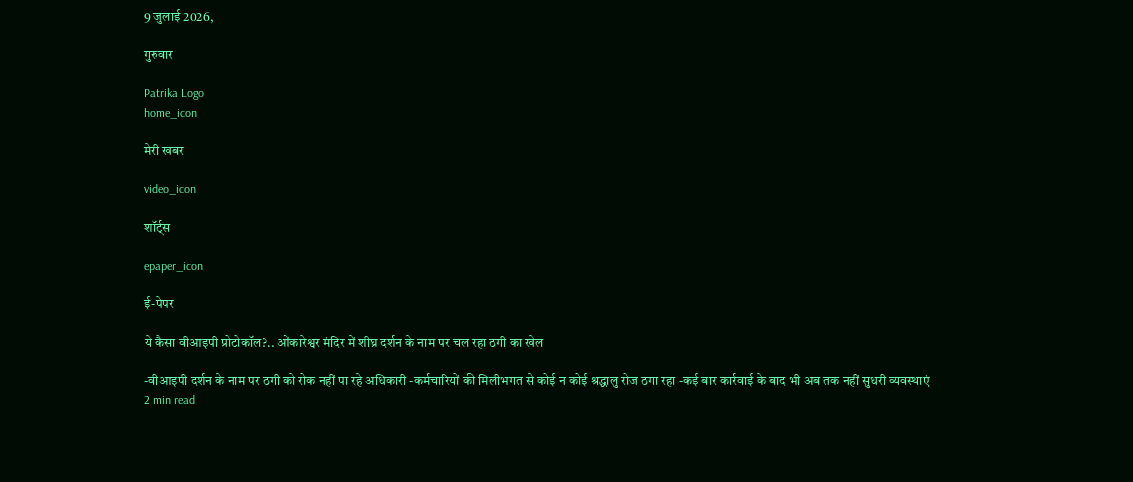9 जुलाई 2026,

गुरुवार

Patrika Logo
home_icon

मेरी खबर

video_icon

शॉर्ट्स

epaper_icon

ई-पेपर

ये कैसा वीआइपी प्रोटोकॉल?.. ओंकारेश्वर मंदिर में शीघ्र दर्शन के नाम पर चल रहा ठगी का खेल

-वीआइपी दर्शन के नाम पर ठगी को रोक नहीं पा रहे अधिकारी -कर्मचारियों की मिलीभगत से कोई न कोई श्रद्धालु रोज ठगा रहा -कई बार कार्रवाई के बाद भी अब तक नहीं सुधरी व्यवस्थाएं
2 min read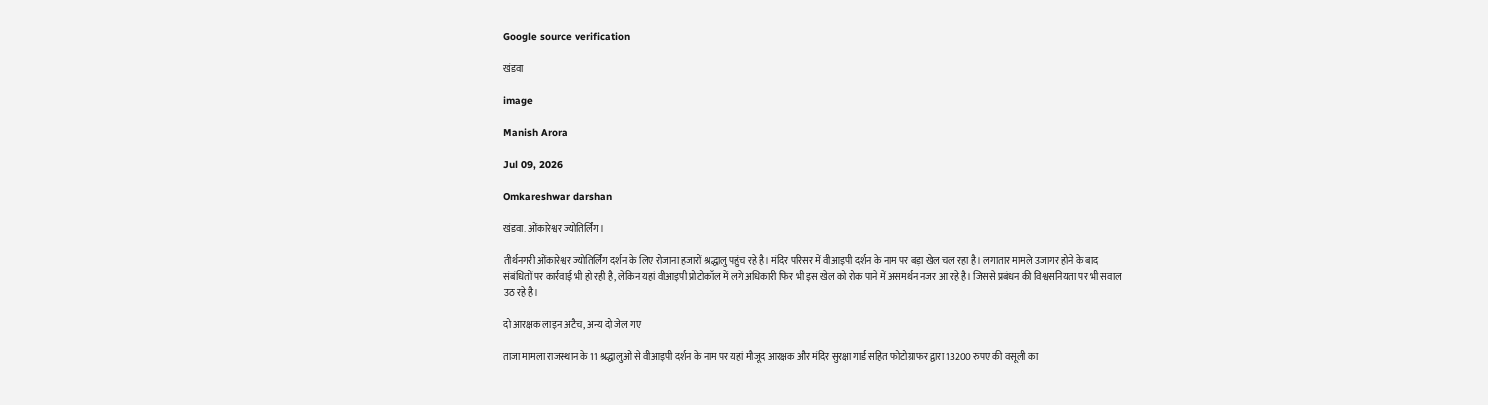Google source verification

खंडवा

image

Manish Arora

Jul 09, 2026

Omkareshwar darshan

खंडवा. ओंकारेश्वर ज्योतिर्लिंग।

तीर्थनगरी ओंकारेश्वर ज्योतिर्लिंग दर्शन के लिए रोजाना हजारों श्रद्धालु पहुंच रहे है। मंदिर परिसर में वीआइपी दर्शन के नाम पर बड़ा खेल चल रहा है। लगातार मामले उजागर होने के बाद संबंधितों पर कार्रवाई भी हो रही है, लेकिन यहां वीआइपी प्रोटोकॉल में लगे अधिकारी फिर भी इस खेल को रोक पाने में असमर्थन नजर आ रहे है। जिससे प्रबंधन की विश्वसनियता पर भी सवाल उठ रहे है।

दो आरक्षक लाइन अटैच, अन्य दो जेल गए

ताजा मामला राजस्थान के 11 श्रद्धालुओं से वीआइपी दर्शन के नाम पर यहां मौजूद आरक्षक और मंदिर सुरक्षा गार्ड सहित फोटोग्राफर द्वारा 13200 रुपए की वसूली का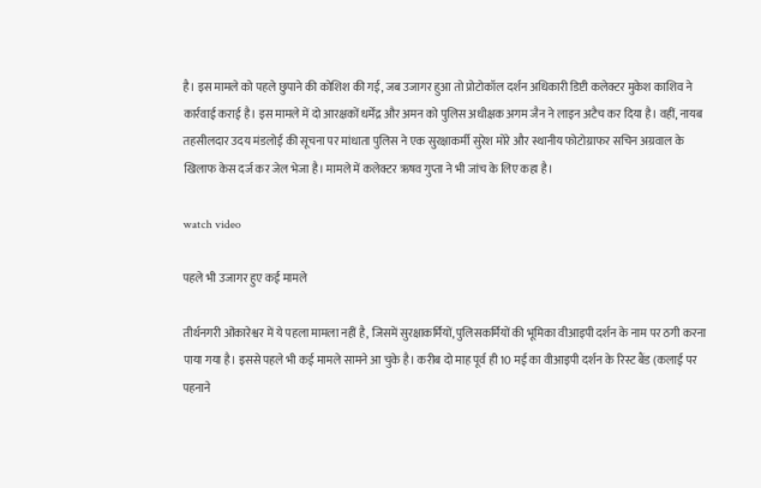है। इस मामले को पहले छुपाने की कोशिश की गई, जब उजागर हुआ तो प्रोटोकॉल दर्शन अधिकारी डिप्टी कलेक्टर मुकेश काशिव ने कार्रवाई कराई है। इस मामले में दो आरक्षकों धर्मेंद्र और अमन को पुलिस अधीक्षक अगम जैन ने लाइन अटैच कर दिया है। वहीं, नायब तहसीलदार उदय मंडलोई की सूचना पर मांधाता पुलिस ने एक सुरक्षाकर्मी सुरेश मोरे और स्थानीय फोटोग्राफर सचिन अग्रवाल के खिलाफ केस दर्ज कर जेल भेजा है। मामले में कलेक्टर ऋषव गुप्ता ने भी जांच के लिए कहा है।

watch video

पहले भी उजागर हुए कई मामले

तीर्थनगरी ओंकारेश्वर में ये पहला मामला नहीं है, जिसमें सुरक्षाकर्मियों, पुलिसकर्मियों की भूमिका वीआइपी दर्शन के नाम पर ठगी करना पाया गया है। इससे पहले भी कई मामले सामने आ चुके है। करीब दो माह पूर्व ही 10 मई का वीआइपी दर्शन के रिस्ट बैंड (कलाई पर पहनाने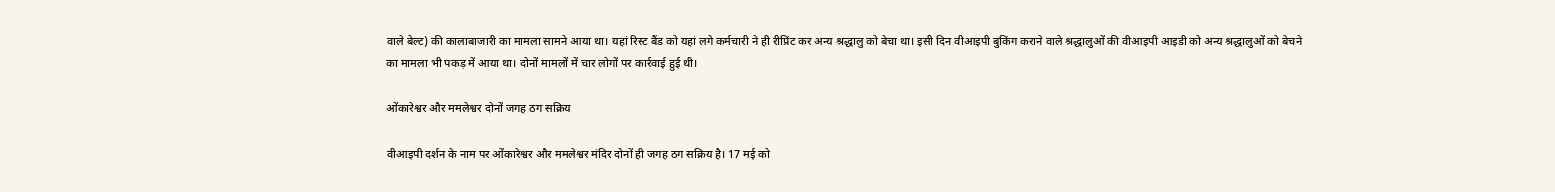वाले बेल्ट) की कालाबाजारी का मामला सामने आया था। यहां रिस्ट बैंड को यहां लगे कर्मचारी ने ही रीप्रिंट कर अन्य श्रद्धालु को बेचा था। इसी दिन वीआइपी बुकिंग कराने वाले श्रद्धालुओं की वीआइपी आइडी को अन्य श्रद्धालुओं को बेचने का मामला भी पकड़ में आया था। दोनों मामलों में चार लोगों पर कार्रवाई हुई थी।

ओंकारेश्वर और ममलेश्वर दोनों जगह ठग सक्रिय

वीआइपी दर्शन के नाम पर ओंकारेश्वर और ममलेश्वर मंदिर दोनों ही जगह ठग सक्रिय है। 17 मई को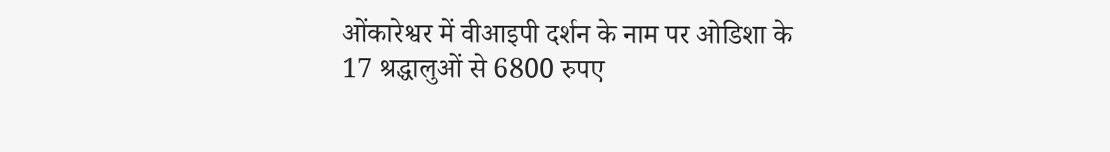ओंकारेश्वर में वीआइपी दर्शन के नाम पर ओडिशा के 17 श्रद्धालुओं से 6800 रुपए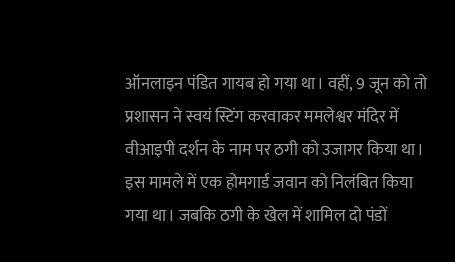ऑनलाइन पंडित गायब हो गया था। वहीं, 9 जून को तो प्रशासन ने स्वयं स्टिंग करवाकर ममलेश्वर मंदिर में वीआइपी दर्शन के नाम पर ठगी को उजागर किया था। इस मामले में एक होमगार्ड जवान को निलंबित किया गया था। जबकि ठगी के खेल में शामिल दो पंडों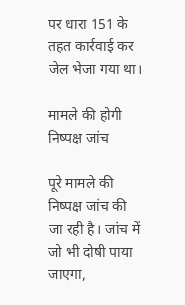पर धारा 151 के तहत कार्रवाई कर जेल भेजा गया था।

मामले की होगी निष्पक्ष जांच

पूरे मामले की निष्पक्ष जांच की जा रही है। जांच में जो भी दोषी पाया जाएगा,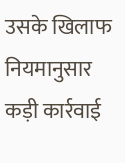उसके खिलाफ नियमानुसार कड़ी कार्रवाई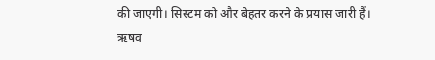की जाएगी। सिस्टम को और बेहतर करने के प्रयास जारी हैं।
ऋषव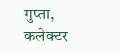गुप्ता, कलेक्टर